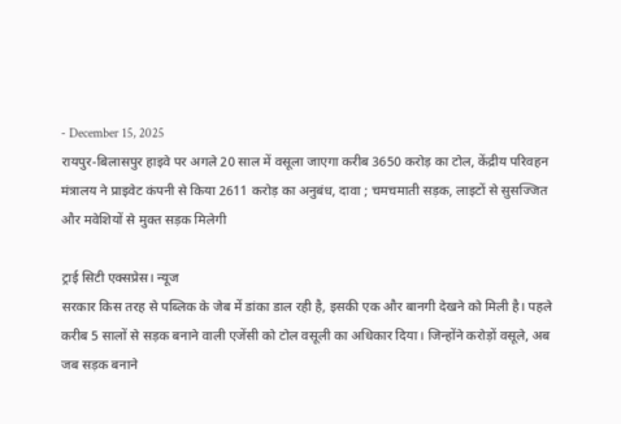- December 15, 2025
रायपुर-बिलासपुर हाइवे पर अगले 20 साल में वसूला जाएगा करीब 3650 करोड़ का टोल, केंद्रीय परिवहन मंत्रालय ने प्राइवेट कंपनी से किया 2611 करोड़ का अनुबंध, दावा ; चमचमाती सड़क, लाइटों से सुसज्जित और मवेशियों से मुक्त सड़क मिलेगी

ट्राई सिटी एक्सप्रेस। न्यूज
सरकार किस तरह से पब्लिक के जेब में डांका डाल रही है, इसकी एक और बानगी देखने को मिली है। पहले करीब 5 सालों से सड़क बनाने वाली एजेंसी को टोल वसूली का अधिकार दिया। जिन्होंने करोड़ों वसूले, अब जब सड़क बनाने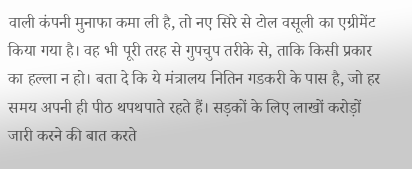वाली कंपनी मुनाफा कमा ली है, तो नए सिरे से टोल वसूली का एग्रीमेंट किया गया है। वह भी पूरी तरह से गुपचुप तरीके से, ताकि किसी प्रकार का हल्ला न हो। बता दे कि ये मंत्रालय नितिन गडकरी के पास है, जो हर समय अपनी ही पीठ थपथपाते रहते हैं। सड़कों के लिए लाखों करोड़ों जारी करने की बात करते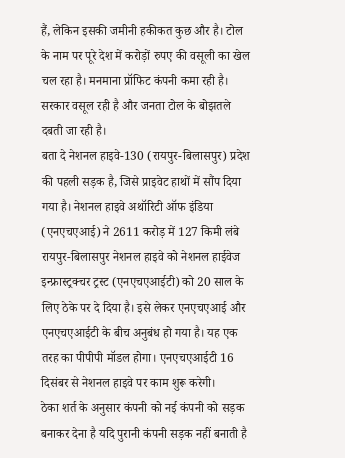हैं, लेकिन इसकी जमीनी हकीकत कुछ और है। टोल के नाम पर पूरे देश में करोड़ों रुपए की वसूली का खेल चल रहा है। मनमाना प्रॉफिट कंपनी कमा रही है। सरकार वसूल रही है और जनता टोल के बोझतले दबती जा रही है।
बता दे नेशनल हाइवे-130 (रायपुर-बिलासपुर) प्रदेश की पहली सड़क है, जिसे प्राइवेट हाथों में सौंप दिया गया है। नेशनल हाइवे अथॉरिटी ऑफ इंडिया (एनएचएआई) ने 2611 करोड़ में 127 किमी लंबे रायपुर-बिलासपुर नेशनल हाइवे को नेशनल हाईवेज इन्फ्रास्ट्रक्चर ट्रस्ट (एनएचएआईटी) को 20 साल के लिए ठेके पर दे दिया है। इसे लेकर एनएचएआई और एनएचएआईटी के बीच अनुबंध हो गया है। यह एक तरह का पीपीपी मॉडल होगा। एनएचएआईटी 16 दिसंबर से नेशनल हाइवे पर काम शुरू करेगी।
ठेका शर्त के अनुसार कंपनी को नई कंपनी को सड़क बनाकर देना है यदि पुरानी कंपनी सड़क नहीं बनाती है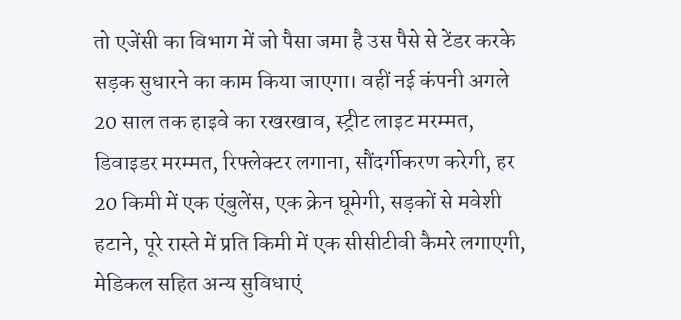तो एजेंसी का विभाग में जो पैसा जमा है उस पैसे से टेंडर करके सड़क सुधारने का काम किया जाएगा। वहीं नई कंपनी अगले 20 साल तक हाइवे का रखरखाव, स्ट्रीट लाइट मरम्मत, डिवाइडर मरम्मत, रिफ्लेक्टर लगाना, सौंदर्गीकरण करेगी, हर 20 किमी में एक एंबुलेंस, एक क्रेन घूमेगी, सड़कों से मवेशी हटाने, पूरे रास्ते में प्रति किमी में एक सीसीटीवी कैमरे लगाएगी, मेडिकल सहित अन्य सुविधाएं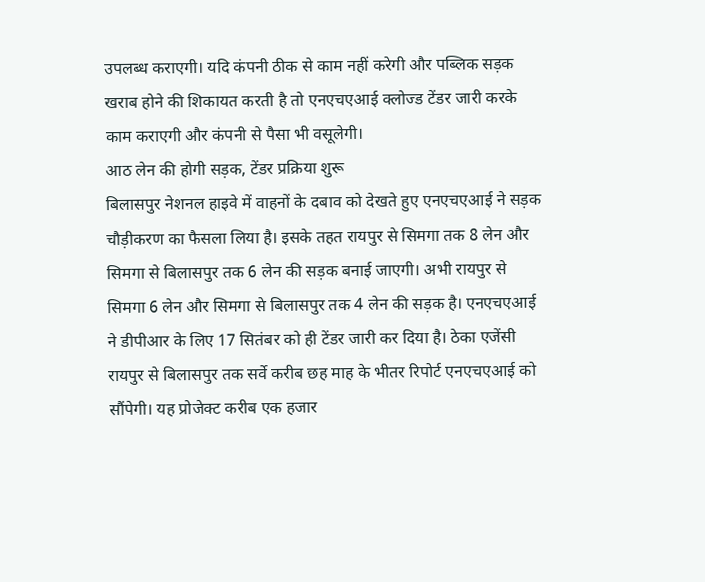उपलब्ध कराएगी। यदि कंपनी ठीक से काम नहीं करेगी और पब्लिक सड़क खराब होने की शिकायत करती है तो एनएचएआई क्लोज्ड टेंडर जारी करके काम कराएगी और कंपनी से पैसा भी वसूलेगी।
आठ लेन की होगी सड़क, टेंडर प्रक्रिया शुरू
बिलासपुर नेशनल हाइवे में वाहनों के दबाव को देखते हुए एनएचएआई ने सड़क चौड़ीकरण का फैसला लिया है। इसके तहत रायपुर से सिमगा तक 8 लेन और सिमगा से बिलासपुर तक 6 लेन की सड़क बनाई जाएगी। अभी रायपुर से सिमगा 6 लेन और सिमगा से बिलासपुर तक 4 लेन की सड़क है। एनएचएआई ने डीपीआर के लिए 17 सितंबर को ही टेंडर जारी कर दिया है। ठेका एजेंसी रायपुर से बिलासपुर तक सर्वे करीब छह माह के भीतर रिपोर्ट एनएचएआई को सौंपेगी। यह प्रोजेक्ट करीब एक हजार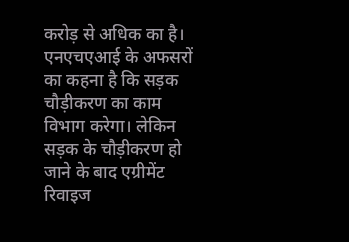करोड़ से अधिक का है। एनएचएआई के अफसरों का कहना है कि सड़क चौड़ीकरण का काम विभाग करेगा। लेकिन सड़क के चौड़ीकरण हो जाने के बाद एग्रीमेंट रिवाइज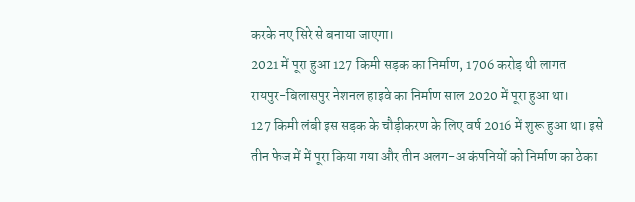करके नए सिरे से बनाया जाएगा।
2021 में पूरा हुआ 127 किमी सड़क का निर्माण, 1706 करोड़ थी लागत
रायपुर-बिलासपुर नेशनल हाइवे का निर्माण साल 2020 में पूरा हुआ था।
127 किमी लंबी इस सड़क के चौड़ीकरण के लिए वर्ष 2016 में शुरू हुआ था। इसे तीन फेज में में पूरा किया गया और तीन अलग-अ कंपनियों को निर्माण का ठेका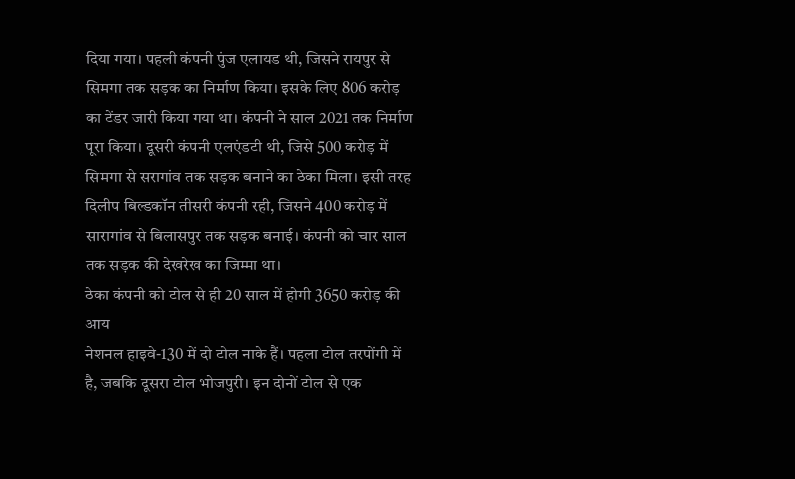दिया गया। पहली कंपनी पुंज एलायड थी, जिसने रायपुर से सिमगा तक सड़क का निर्माण किया। इसके लिए 806 करोड़ का टेंडर जारी किया गया था। कंपनी ने साल 2021 तक निर्माण पूरा किया। दूसरी कंपनी एलएंडटी थी, जिसे 500 करोड़ में सिमगा से सरागांव तक सड़क बनाने का ठेका मिला। इसी तरह दिलीप बिल्डकॉन तीसरी कंपनी रही, जिसने 400 करोड़ में सारागांव से बिलासपुर तक सड़क बनाई। कंपनी को चार साल तक सड़क की देखरेख का जिम्मा था।
ठेका कंपनी को टोल से ही 20 साल में होगी 3650 करोड़ की आय
नेशनल हाइवे-130 में दो टोल नाके हैं। पहला टोल तरपोंगी में है, जबकि दूसरा टोल भोजपुरी। इन दोनों टोल से एक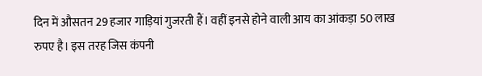दिन में औसतन 29 हजार गाड़ियां गुजरती हैं। वहीं इनसे होने वाली आय का आंकड़ा 50 लाख रुपए है। इस तरह जिस कंपनी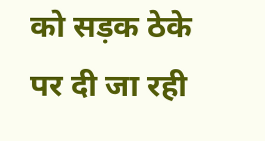को सड़क ठेके पर दी जा रही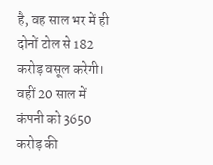है, वह साल भर में ही दोनों टोल से 182 करोड़ वसूल करेगी। वहीं 20 साल में कंपनी को 3650 करोड़ की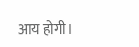आय होगी।